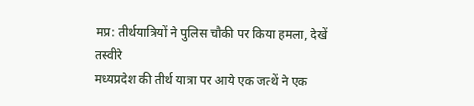मप्र: तीर्थयात्रियों ने पुलिस चौकी पर किया हमला, देखें तस्वीरे
मध्यप्रदेश की तीर्थ यात्रा पर आये एक जत्थें ने एक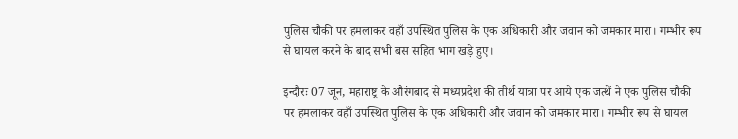पुलिस चौकी पर हमलाकर वहाँ उपस्थित पुलिस के एक अधिकारी और जवान को जमकार मारा। गम्भीर रूप से घायल करने के बाद सभी बस सहित भाग खड़े हुए।

इन्दौरः 07 जून, महाराष्ट्र के औरंगबाद से मध्यप्रदेश की तीर्थ यात्रा पर आये एक जत्थें ने एक पुलिस चौकी पर हमलाकर वहाँ उपस्थित पुलिस के एक अधिकारी और जवान को जमकार मारा। गम्भीर रूप से घायल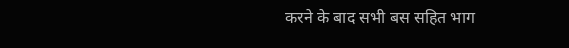करने के बाद सभी बस सहित भाग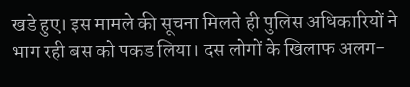खडे हुए। इस मामले की सूचना मिलते ही पुलिस अधिकारियों ने भाग रही बस को पकड लिया। दस लोगों के खिलाफ अलग-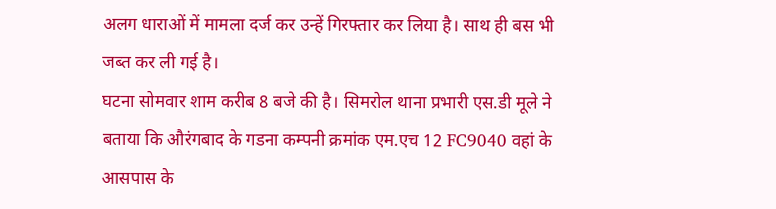अलग धाराओं में मामला दर्ज कर उन्हें गिरफ्तार कर लिया है। साथ ही बस भी जब्त कर ली गई है।
घटना सोमवार शाम करीब 8 बजे की है। सिमरोल थाना प्रभारी एस.डी मूले ने बताया कि औरंगबाद के गडना कम्पनी क्रमांक एम.एच 12 FC9040 वहां के आसपास के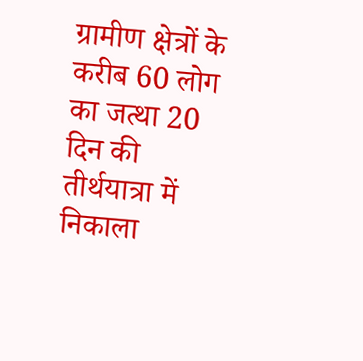ग्रामीण क्षेत्रों के करीब 60 लोग का जत्था 20 दिन की तीर्थयात्रा में निकाला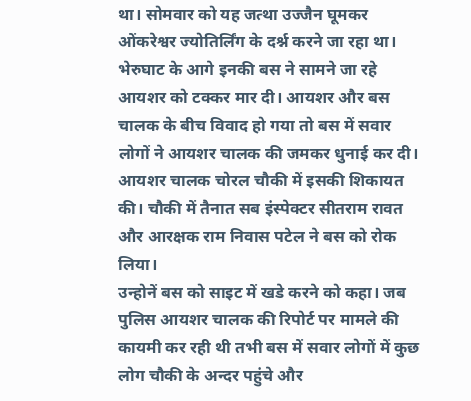था। सोमवार को यह जत्था उज्जैन घूमकर ओंकरेश्वर ज्योतिर्लिंग के दर्श्न करने जा रहा था। भेरुघाट के आगे इनकी बस ने सामने जा रहे आयशर को टक्कर मार दी। आयशर और बस चालक के बीच विवाद हो गया तो बस में सवार लोगों ने आयशर चालक की जमकर धुनाई कर दी। आयशर चालक चोरल चौकी में इसकी शिकायत की। चौकी में तैनात सब इंस्पेक्टर सीतराम रावत और आरक्षक राम निवास पटेल ने बस को रोक लिया।
उन्होनें बस को साइट में खडे करने को कहा। जब पुलिस आयशर चालक की रिपोर्ट पर मामले की कायमी कर रही थी तभी बस में सवार लोगों में कुछ लोग चौकी के अन्दर पहुंचे और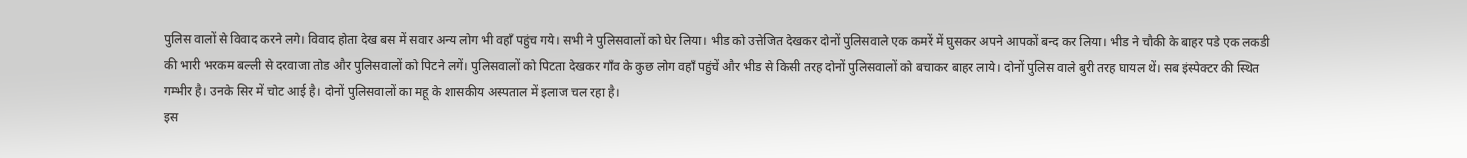पुलिस वालों से विवाद करने लगे। विवाद होता देख बस में सवार अन्य लोग भी वहाँ पहुंच गये। सभी ने पुलिसवालों को घेर लिया। भीड को उत्तेजित देखकर दोनों पुलिसवाले एक कमरें में घुसकर अपने आपकों बन्द कर लिया। भीड ने चौकी के बाहर पडे एक लकडी की भारी भरकम बल्ली से दरवाजा तोड और पुलिसवालों को पिटने लगें। पुलिसवालों को पिटता देखकर गाँव के कुछ लोग वहाँ पहुंचें और भीड से किसी तरह दोनों पुलिसवालों को बचाकर बाहर लाये। दोनों पुलिस वाले बुरी तरह घायल थें। सब इंस्पेक्टर की स्थित गम्भीर है। उनके सिर में चोट आई है। दोनों पुलिसवालों का महू के शासकीय अस्पताल में इलाज चल रहा है।
इस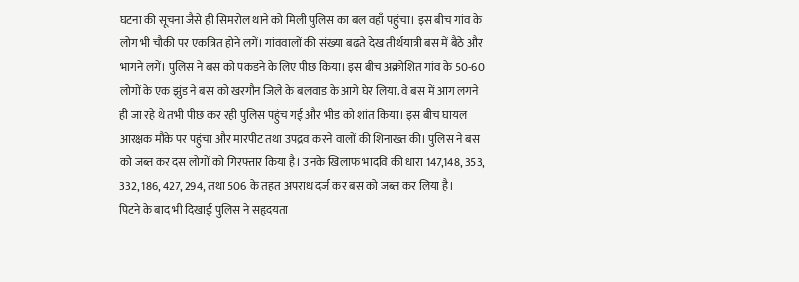घटना की सूचना जैसे ही सिमरोल थाने को मिली पुलिस का बल वहाँ पहुंचा। इस बीच गांव के लोग भी चौकी पर एकत्रित होने लगें। गांववालों की संख्या बढते देख तीर्थयात्री बस में बैठे और भागने लगें। पुलिस ने बस को पकडने के लिए पीछ किया। इस बीच अक्रोशित गांव के 50-60 लोगों के एक झुंड ने बस को खरगौन जिले के बलवाड के आगे घेर लिया. वे बस में आग लगने ही जा रहे थे तभी पीछ कर रही पुलिस पहुंच गई और भीड को शांत किया। इस बीच घायल आरक्षक मौके पर पहुंचा और मारपीट तथा उपद्रव करने वालों की शिनाख्त की। पुलिस ने बस को जब्त कर दस लोगों को गिरफ्तार किया है। उनके खिलाफ भादवि की धारा 147,148, 353, 332, 186, 427, 294, तथा 506 के तहत अपराध दर्ज कर बस को जब्त कर लिया है।
पिटने के बाद भी दिखाई पुलिस ने सहृदयता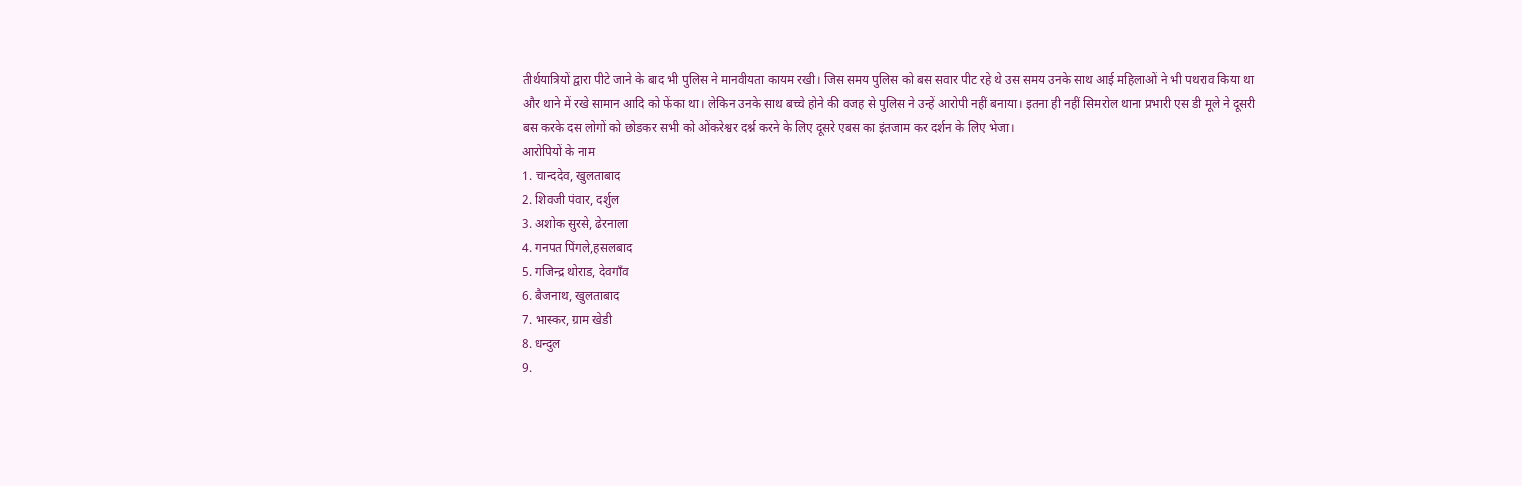तीर्थयात्रियों द्वारा पीटे जाने के बाद भी पुलिस ने मानवीयता कायम रखी। जिस समय पुलिस को बस सवार पीट रहे थे उस समय उनके साथ आई महिलाओं ने भी पथराव किया था और थाने में रखे सामान आदि को फेंका था। लेकिन उनके साथ बच्चे होने की वजह से पुलिस ने उन्हें आरोपी नहीं बनाया। इतना ही नहीं सिमरोल थाना प्रभारी एस डी मूले ने दूसरी बस करके दस लोगों को छोडकर सभी को ओंकरेश्वर दर्श्न करने के लिए दूसरे एबस का इंतजाम कर दर्शन के लिए भेजा।
आरोपियों के नाम
1. चान्ददेव, खुलताबाद
2. शिवजी पंवार, दर्शुल
3. अशोक सुरसे, ढेरनाला
4. गनपत पिंगले,हसलबाद
5. गजिन्द्र थोराड, देवगाँव
6. बैजनाथ, खुलताबाद
7. भास्कर, ग्राम खेडी
8. धन्दुल
9.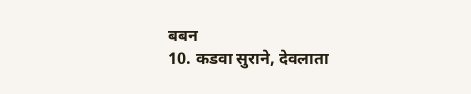बबन
10. कडवा सुराने, देवलाता